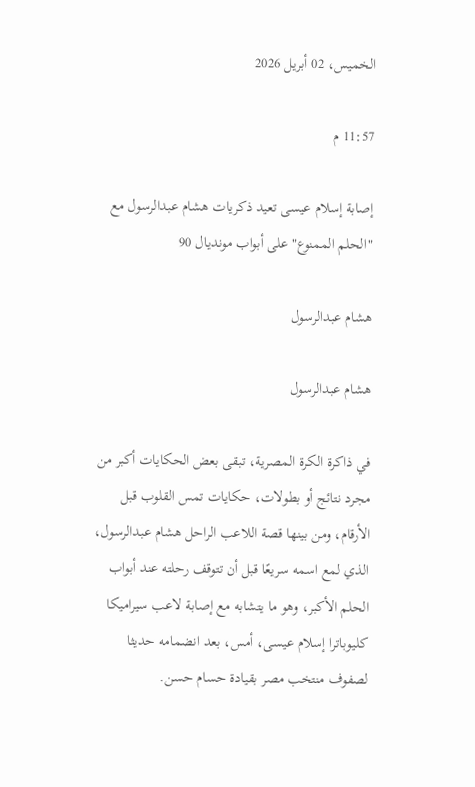الخميس، 02 أبريل 2026

11:57 م

إصابة إسلام عيسى تعيد ذكريات هشام عبدالرسول مع "الحلم الممنوع" على أبواب مونديال 90

هشام عبدالرسول

هشام عبدالرسول

في ذاكرة الكرة المصرية، تبقى بعض الحكايات أكبر من مجرد نتائج أو بطولات، حكايات تمس القلوب قبل الأرقام، ومن بينها قصة اللاعب الراحل هشام عبدالرسول، الذي لمع اسمه سريعًا قبل أن تتوقف رحلته عند أبواب الحلم الأكبر، وهو ما يتشابه مع إصابة لاعب سيراميكا كليوباترا إسلام عيسى، أمس، بعد انضمامه حديثا لصفوف منتخب مصر بقيادة حسام حسن.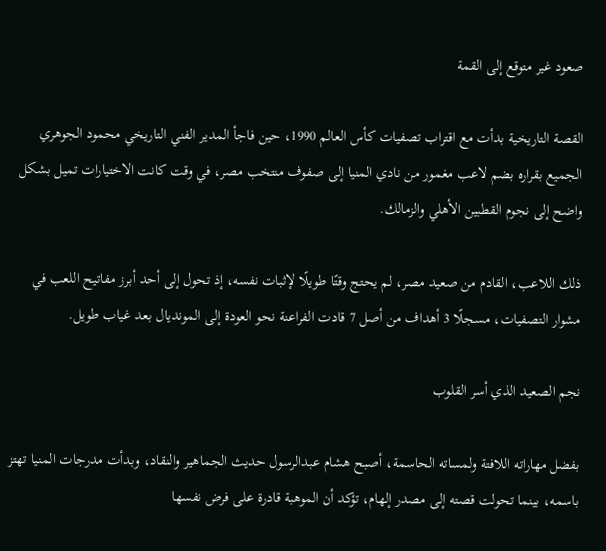صعود غير متوقع إلى القمة

القصة التاريخية بدأت مع اقتراب تصفيات كأس العالم 1990، حين فاجأ المدير الفني التاريخي محمود الجوهري الجميع بقراره بضم لاعب مغمور من نادي المنيا إلى صفوف منتخب مصر، في وقت كانت الاختيارات تميل بشكل واضح إلى نجوم القطبين الأهلي والزمالك.

ذلك اللاعب، القادم من صعيد مصر، لم يحتج وقتًا طويلًا لإثبات نفسه، إذ تحول إلى أحد أبرز مفاتيح اللعب في مشوار التصفيات، مسجلًا 3 أهداف من أصل 7 قادت الفراعنة نحو العودة إلى المونديال بعد غياب طويل.

نجم الصعيد الذي أسر القلوب

بفضل مهاراته اللافتة ولمساته الحاسمة، أصبح هشام عبدالرسول حديث الجماهير والنقاد، وبدأت مدرجات المنيا تهتز باسمه، بينما تحولت قصته إلى مصدر إلهام، تؤكد أن الموهبة قادرة على فرض نفسها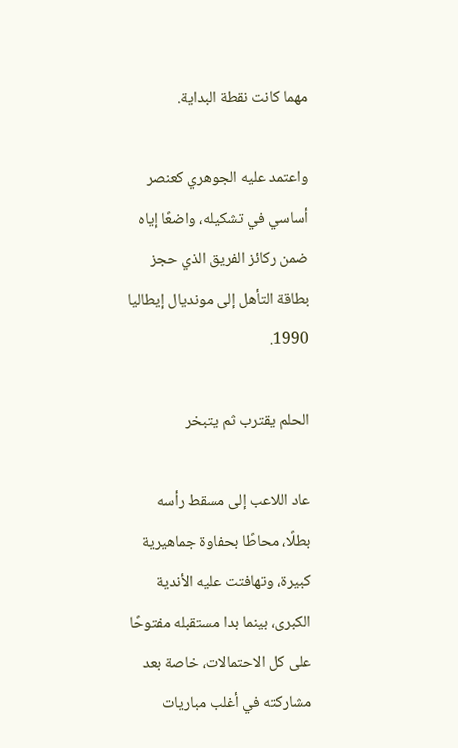مهما كانت نقطة البداية.

واعتمد عليه الجوهري كعنصر أساسي في تشكيله، واضعًا إياه ضمن ركائز الفريق الذي حجز بطاقة التأهل إلى مونديال إيطاليا 1990.

الحلم يقترب ثم يتبخر

عاد اللاعب إلى مسقط رأسه بطلًا، محاطًا بحفاوة جماهيرية كبيرة، وتهافتت عليه الأندية الكبرى، بينما بدا مستقبله مفتوحًا على كل الاحتمالات، خاصة بعد مشاركته في أغلب مباريات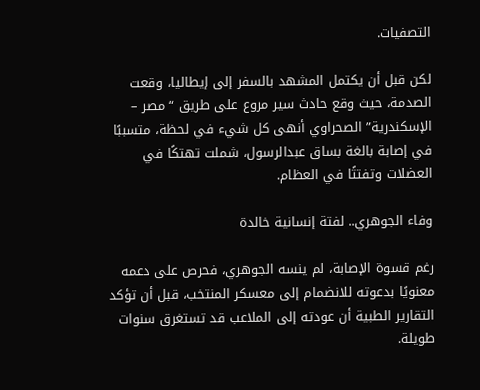التصفيات.

لكن قبل أن يكتمل المشهد بالسفر إلى إيطاليا، وقعت الصدمة، حيث وقع حادث سير مروع على طريق “مصر – الإسكندرية” الصحراوي أنهى كل شيء في لحظة، متسببًا في إصابة بالغة بساق عبدالرسول، شملت تهتكًا في العضلات وتفتتًا في العظام.

وفاء الجوهري.. لفتة إنسانية خالدة

رغم قسوة الإصابة، لم ينسه الجوهري، فحرص على دعمه معنويًا بدعوته للانضمام إلى معسكر المنتخب، قبل أن تؤكد التقارير الطبية أن عودته إلى الملاعب قد تستغرق سنوات طويلة.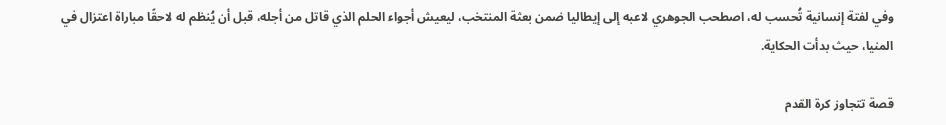وفي لفتة إنسانية تُحسب له، اصطحب الجوهري لاعبه إلى إيطاليا ضمن بعثة المنتخب، ليعيش أجواء الحلم الذي قاتل من أجله، قبل أن يُنظم له لاحقًا مباراة اعتزال في المنيا، حيث بدأت الحكاية.

قصة تتجاوز كرة القدم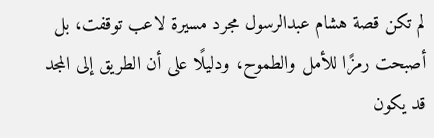لم تكن قصة هشام عبدالرسول مجرد مسيرة لاعب توقفت، بل أصبحت رمزًا للأمل والطموح، ودليلًا على أن الطريق إلى المجد قد يكون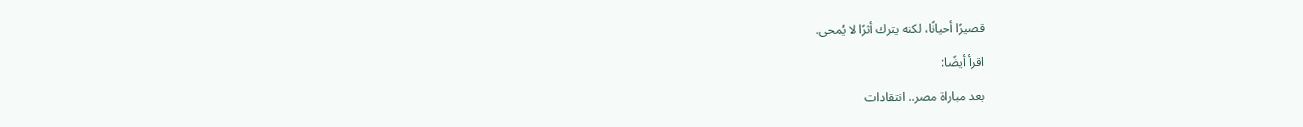قصيرًا أحيانًا، لكنه يترك أثرًا لا يُمحى.

اقرأ أيضًا:

بعد مباراة مصر.. انتقادات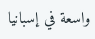واسعة في إسبانيا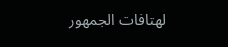لهتافات الجمهور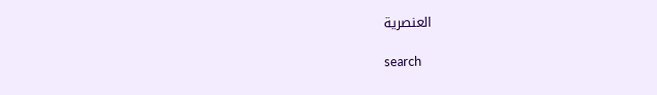العنصرية

search